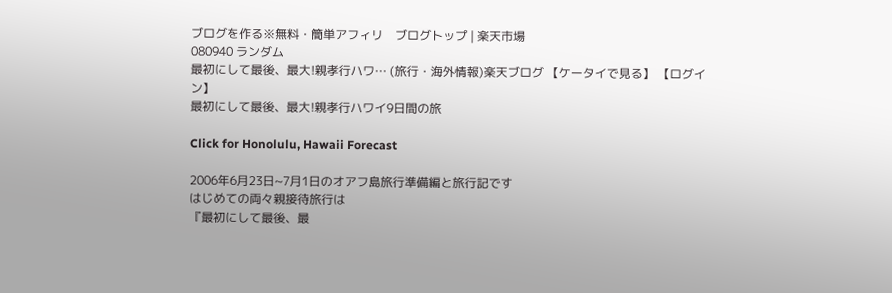ブログを作る※無料・簡単アフィリ    ブログトップ | 楽天市場
080940 ランダム
最初にして最後、最大!親孝行ハワ… (旅行・海外情報)楽天ブログ 【ケータイで見る】 【ログイン】
最初にして最後、最大!親孝行ハワイ9日間の旅

Click for Honolulu, Hawaii Forecast

2006年6月23日~7月1日のオアフ島旅行準備編と旅行記です
はじめての両々親接待旅行は
『最初にして最後、最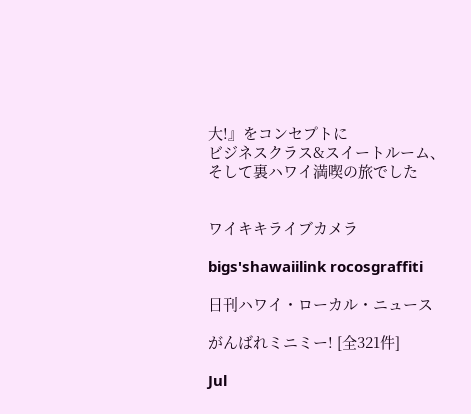大!』をコンセプトに
ビジネスクラス&スイートルーム、そして裏ハワイ満喫の旅でした


ワイキキライブカメラ

bigs'shawaiilink rocosgraffiti

日刊ハワイ・ローカル・ニュース

がんばれミニミー! [全321件]

Jul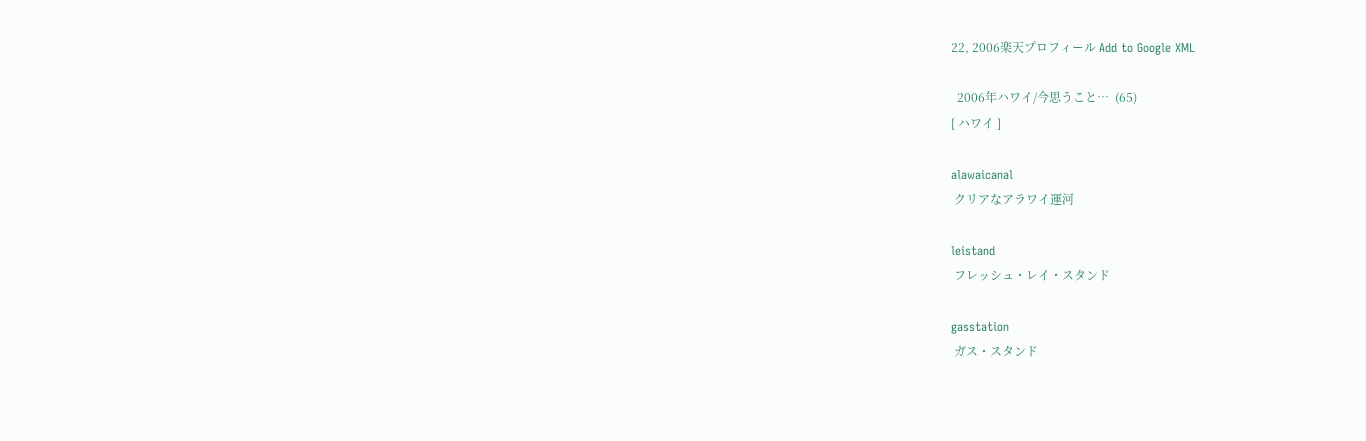22, 2006楽天プロフィール Add to Google XML

  2006年ハワイ/今思うこと…  (65)
[ ハワイ ]

alawaicanal
 クリアなアラワイ運河

leistand
 フレッシュ・レイ・スタンド

gasstation
 ガス・スタンド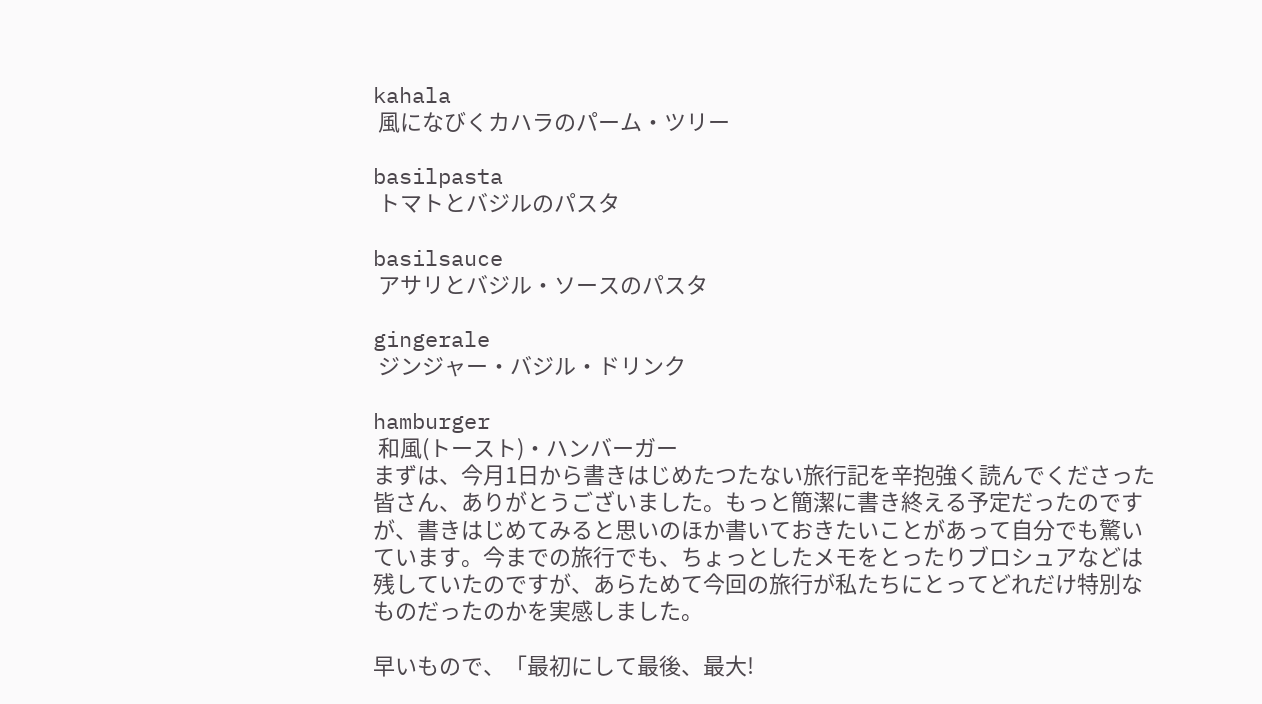kahala
 風になびくカハラのパーム・ツリー

basilpasta
 トマトとバジルのパスタ

basilsauce
 アサリとバジル・ソースのパスタ

gingerale
 ジンジャー・バジル・ドリンク

hamburger
 和風(トースト)・ハンバーガー
まずは、今月1日から書きはじめたつたない旅行記を辛抱強く読んでくださった皆さん、ありがとうございました。もっと簡潔に書き終える予定だったのですが、書きはじめてみると思いのほか書いておきたいことがあって自分でも驚いています。今までの旅行でも、ちょっとしたメモをとったりブロシュアなどは残していたのですが、あらためて今回の旅行が私たちにとってどれだけ特別なものだったのかを実感しました。

早いもので、「最初にして最後、最大!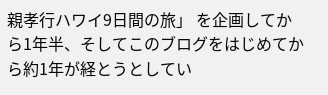親孝行ハワイ9日間の旅」 を企画してから1年半、そしてこのブログをはじめてから約1年が経とうとしてい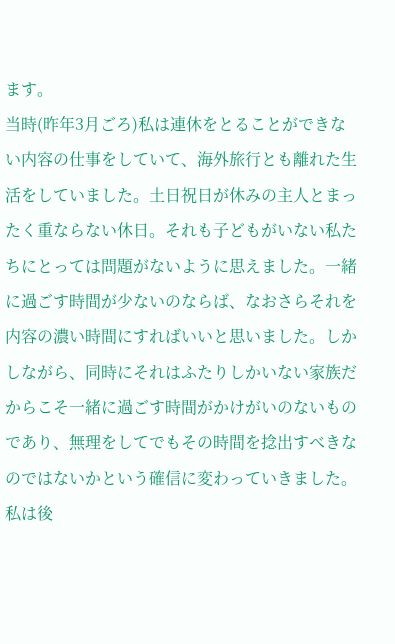ます。
当時(昨年3月ごろ)私は連休をとることができない内容の仕事をしていて、海外旅行とも離れた生活をしていました。土日祝日が休みの主人とまったく重ならない休日。それも子どもがいない私たちにとっては問題がないように思えました。一緒に過ごす時間が少ないのならば、なおさらそれを内容の濃い時間にすればいいと思いました。しかしながら、同時にそれはふたりしかいない家族だからこそ一緒に過ごす時間がかけがいのないものであり、無理をしてでもその時間を捻出すべきなのではないかという確信に変わっていきました。私は後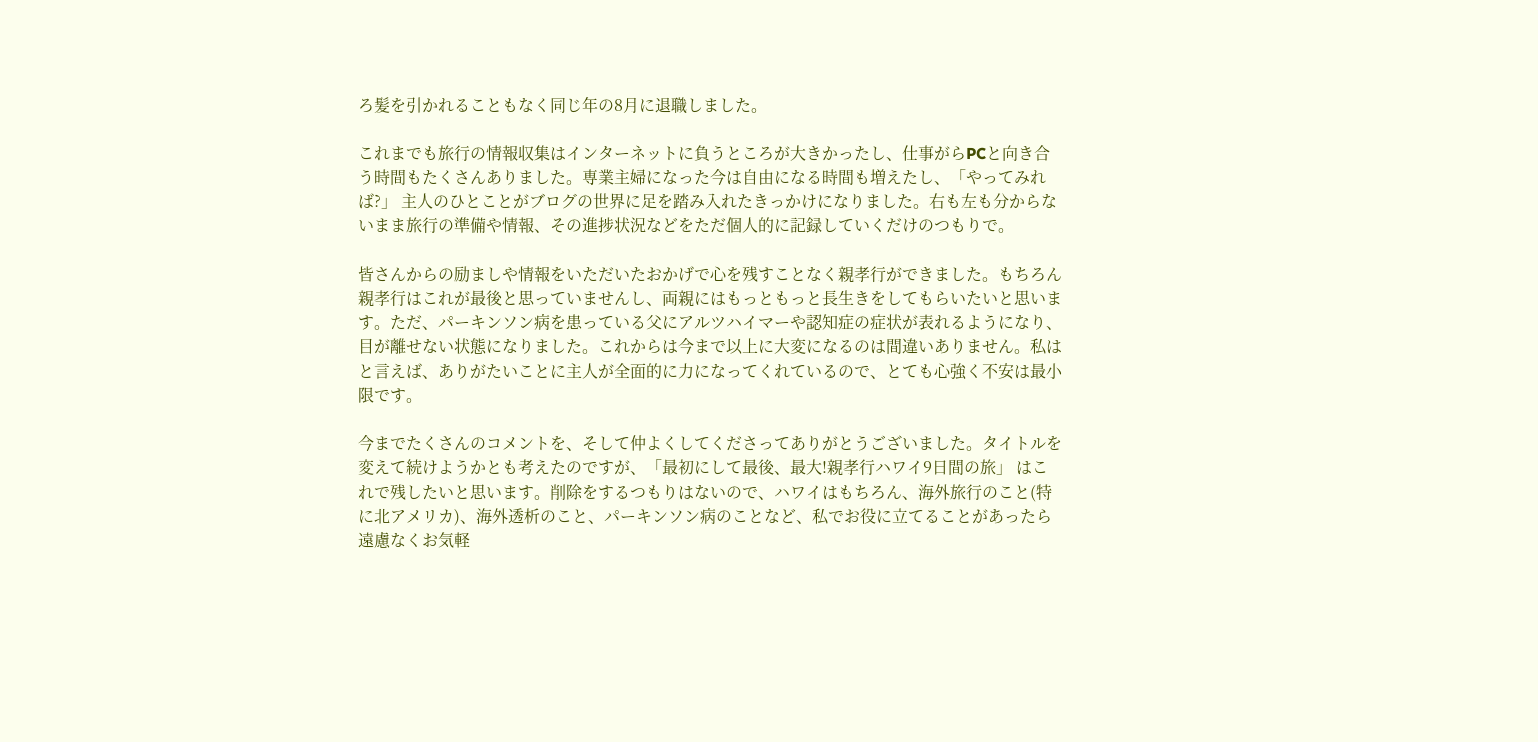ろ髪を引かれることもなく同じ年の8月に退職しました。

これまでも旅行の情報収集はインターネットに負うところが大きかったし、仕事がらPCと向き合う時間もたくさんありました。専業主婦になった今は自由になる時間も増えたし、「やってみれば?」 主人のひとことがブログの世界に足を踏み入れたきっかけになりました。右も左も分からないまま旅行の準備や情報、その進捗状況などをただ個人的に記録していくだけのつもりで。

皆さんからの励ましや情報をいただいたおかげで心を残すことなく親孝行ができました。もちろん親孝行はこれが最後と思っていませんし、両親にはもっともっと長生きをしてもらいたいと思います。ただ、パーキンソン病を患っている父にアルツハイマーや認知症の症状が表れるようになり、目が離せない状態になりました。これからは今まで以上に大変になるのは間違いありません。私はと言えば、ありがたいことに主人が全面的に力になってくれているので、とても心強く不安は最小限です。

今までたくさんのコメントを、そして仲よくしてくださってありがとうございました。タイトルを変えて続けようかとも考えたのですが、「最初にして最後、最大!親孝行ハワイ9日間の旅」 はこれで残したいと思います。削除をするつもりはないので、ハワイはもちろん、海外旅行のこと(特に北アメリカ)、海外透析のこと、パーキンソン病のことなど、私でお役に立てることがあったら遠慮なくお気軽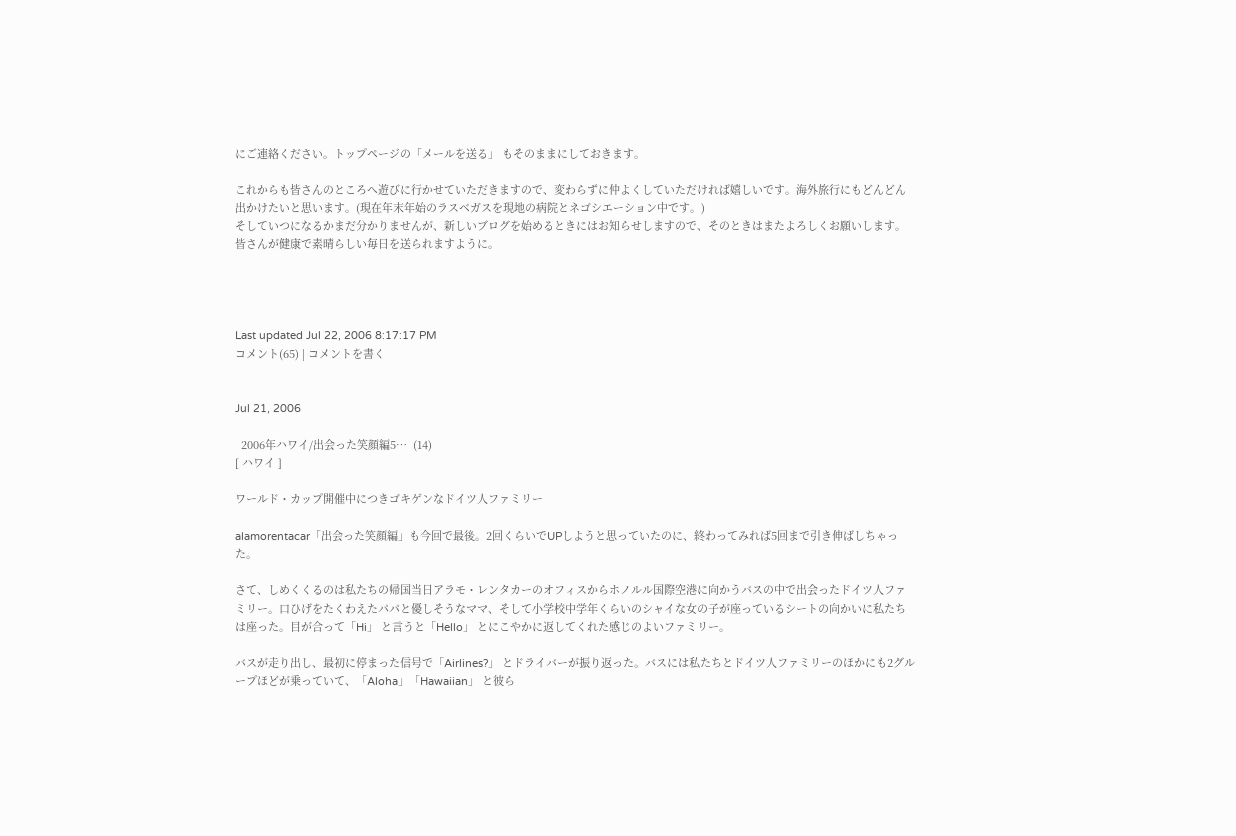にご連絡ください。トップページの「メールを送る」 もそのままにしておきます。

これからも皆さんのところへ遊びに行かせていただきますので、変わらずに仲よくしていただければ嬉しいです。海外旅行にもどんどん出かけたいと思います。(現在年末年始のラスベガスを現地の病院とネゴシエーション中です。)
そしていつになるかまだ分かりませんが、新しいブログを始めるときにはお知らせしますので、そのときはまたよろしくお願いします。
皆さんが健康で素晴らしい毎日を送られますように。




Last updated Jul 22, 2006 8:17:17 PM
コメント(65) | コメントを書く


Jul 21, 2006

  2006年ハワイ/出会った笑顔編5…  (14)
[ ハワイ ]

ワールド・カップ開催中につきゴキゲンなドイツ人ファミリー

alamorentacar「出会った笑顔編」も今回で最後。2回くらいでUPしようと思っていたのに、終わってみれば5回まで引き伸ばしちゃった。

さて、しめくくるのは私たちの帰国当日アラモ・レンタカーのオフィスからホノルル国際空港に向かうバスの中で出会ったドイツ人ファミリー。口ひげをたくわえたパパと優しそうなママ、そして小学校中学年くらいのシャイな女の子が座っているシートの向かいに私たちは座った。目が合って「Hi」 と言うと「Hello」 とにこやかに返してくれた感じのよいファミリー。

バスが走り出し、最初に停まった信号で「Airlines?」 とドライバーが振り返った。バスには私たちとドイツ人ファミリーのほかにも2グループほどが乗っていて、「Aloha」「Hawaiian」 と彼ら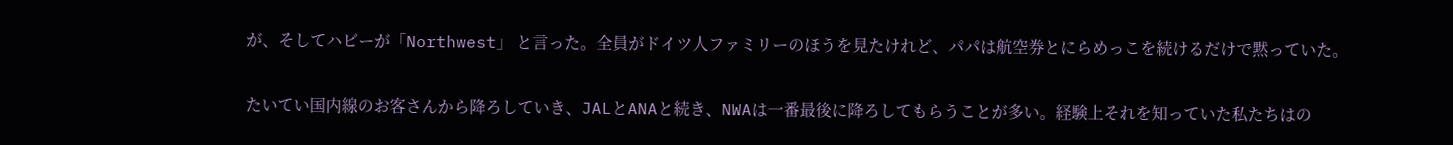が、そしてハビーが「Northwest」 と言った。全員がドイツ人ファミリーのほうを見たけれど、パパは航空券とにらめっこを続けるだけで黙っていた。

たいてい国内線のお客さんから降ろしていき、JALとANAと続き、NWAは一番最後に降ろしてもらうことが多い。経験上それを知っていた私たちはの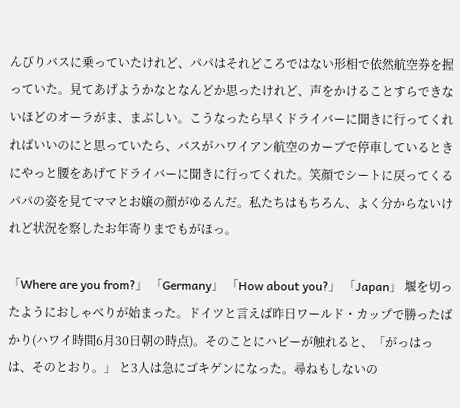んびりバスに乗っていたけれど、パパはそれどころではない形相で依然航空券を握っていた。見てあげようかなとなんどか思ったけれど、声をかけることすらできないほどのオーラがま、まぶしい。こうなったら早くドライバーに聞きに行ってくれればいいのにと思っていたら、バスがハワイアン航空のカーブで停車しているときにやっと腰をあげてドライバーに聞きに行ってくれた。笑顔でシートに戻ってくるパパの姿を見てママとお嬢の顔がゆるんだ。私たちはもちろん、よく分からないけれど状況を察したお年寄りまでもがほっ。

「Where are you from?」 「Germany」 「How about you?」 「Japan」 堰を切ったようにおしゃべりが始まった。ドイツと言えば昨日ワールド・カップで勝ったばかり(ハワイ時間6月30日朝の時点)。そのことにハビーが触れると、「がっはっは、そのとおり。」 と3人は急にゴキゲンになった。尋ねもしないの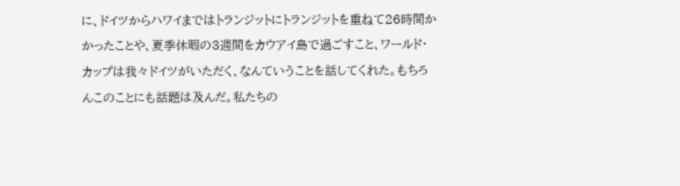に、ドイツからハワイまではトランジットにトランジットを重ねて26時間かかったことや、夏季休暇の3週間をカウアイ島で過ごすこと、ワールド・カップは我々ドイツがいただく、なんていうことを話してくれた。もちろんこのことにも話題は及んだ。私たちの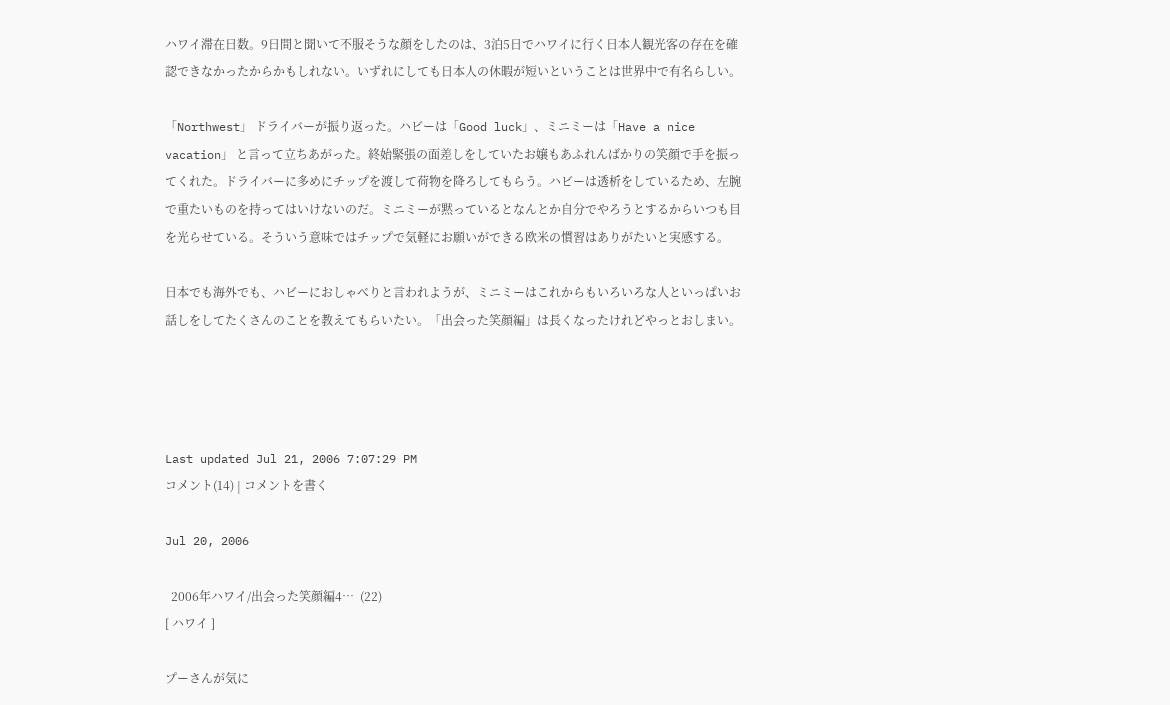ハワイ滞在日数。9日間と聞いて不服そうな顔をしたのは、3泊5日でハワイに行く日本人観光客の存在を確認できなかったからかもしれない。いずれにしても日本人の休暇が短いということは世界中で有名らしい。

「Northwest」 ドライバーが振り返った。ハビーは「Good luck」、ミニミーは「Have a nice vacation」 と言って立ちあがった。終始緊張の面差しをしていたお嬢もあふれんばかりの笑顔で手を振ってくれた。ドライバーに多めにチップを渡して荷物を降ろしてもらう。ハビーは透析をしているため、左腕で重たいものを持ってはいけないのだ。ミニミーが黙っているとなんとか自分でやろうとするからいつも目を光らせている。そういう意味ではチップで気軽にお願いができる欧米の慣習はありがたいと実感する。

日本でも海外でも、ハビーにおしゃべりと言われようが、ミニミーはこれからもいろいろな人といっぱいお話しをしてたくさんのことを教えてもらいたい。「出会った笑顔編」は長くなったけれどやっとおしまい。




Last updated Jul 21, 2006 7:07:29 PM
コメント(14) | コメントを書く

Jul 20, 2006

  2006年ハワイ/出会った笑顔編4…  (22)
[ ハワイ ]

プーさんが気に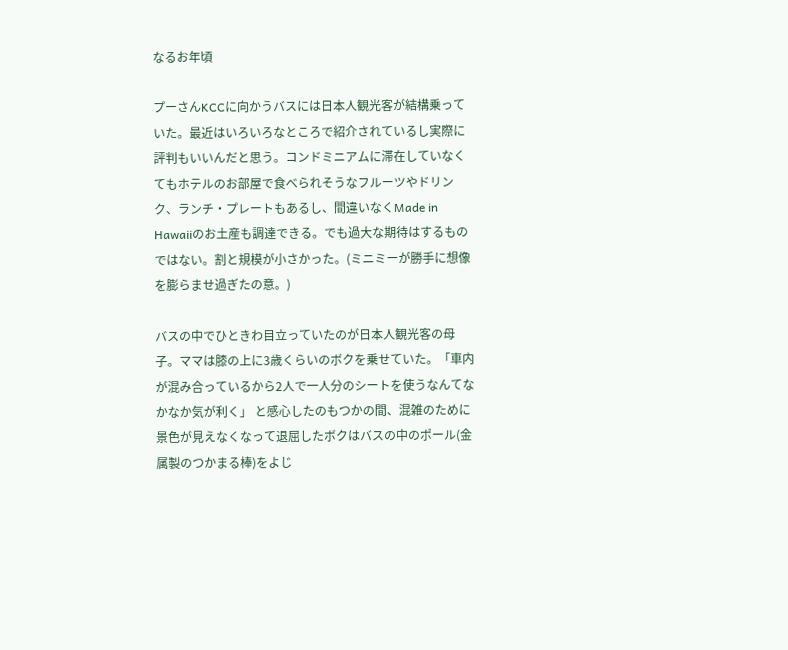なるお年頃

プーさんKCCに向かうバスには日本人観光客が結構乗っていた。最近はいろいろなところで紹介されているし実際に評判もいいんだと思う。コンドミニアムに滞在していなくてもホテルのお部屋で食べられそうなフルーツやドリンク、ランチ・プレートもあるし、間違いなくMade in Hawaiiのお土産も調達できる。でも過大な期待はするものではない。割と規模が小さかった。(ミニミーが勝手に想像を膨らませ過ぎたの意。)

バスの中でひときわ目立っていたのが日本人観光客の母子。ママは膝の上に3歳くらいのボクを乗せていた。「車内が混み合っているから2人で一人分のシートを使うなんてなかなか気が利く」 と感心したのもつかの間、混雑のために景色が見えなくなって退屈したボクはバスの中のポール(金属製のつかまる棒)をよじ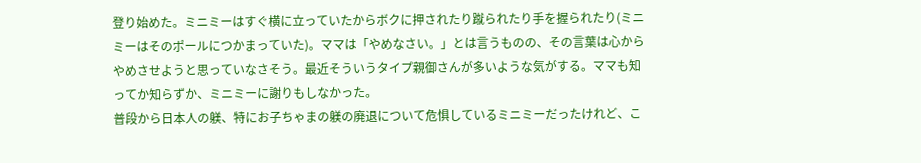登り始めた。ミニミーはすぐ横に立っていたからボクに押されたり蹴られたり手を握られたり(ミニミーはそのポールにつかまっていた)。ママは「やめなさい。」とは言うものの、その言葉は心からやめさせようと思っていなさそう。最近そういうタイプ親御さんが多いような気がする。ママも知ってか知らずか、ミニミーに謝りもしなかった。
普段から日本人の躾、特にお子ちゃまの躾の廃退について危惧しているミニミーだったけれど、こ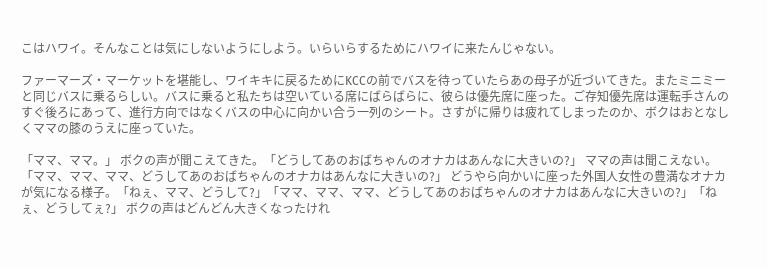こはハワイ。そんなことは気にしないようにしよう。いらいらするためにハワイに来たんじゃない。

ファーマーズ・マーケットを堪能し、ワイキキに戻るためにKCCの前でバスを待っていたらあの母子が近づいてきた。またミニミーと同じバスに乗るらしい。バスに乗ると私たちは空いている席にばらばらに、彼らは優先席に座った。ご存知優先席は運転手さんのすぐ後ろにあって、進行方向ではなくバスの中心に向かい合う一列のシート。さすがに帰りは疲れてしまったのか、ボクはおとなしくママの膝のうえに座っていた。

「ママ、ママ。」 ボクの声が聞こえてきた。「どうしてあのおばちゃんのオナカはあんなに大きいの?」 ママの声は聞こえない。「ママ、ママ、ママ、どうしてあのおばちゃんのオナカはあんなに大きいの?」 どうやら向かいに座った外国人女性の豊満なオナカが気になる様子。「ねぇ、ママ、どうして?」「ママ、ママ、ママ、どうしてあのおばちゃんのオナカはあんなに大きいの?」「ねぇ、どうしてぇ?」 ボクの声はどんどん大きくなったけれ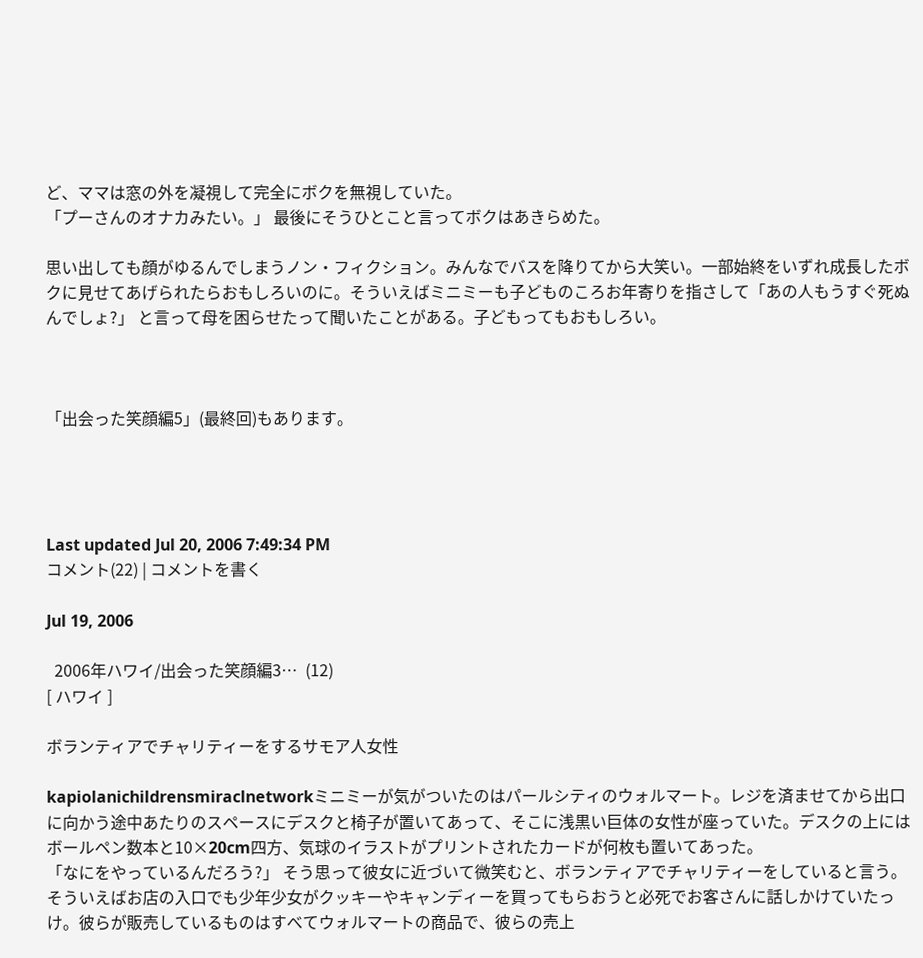ど、ママは窓の外を凝視して完全にボクを無視していた。
「プーさんのオナカみたい。」 最後にそうひとこと言ってボクはあきらめた。

思い出しても顔がゆるんでしまうノン・フィクション。みんなでバスを降りてから大笑い。一部始終をいずれ成長したボクに見せてあげられたらおもしろいのに。そういえばミニミーも子どものころお年寄りを指さして「あの人もうすぐ死ぬんでしょ?」 と言って母を困らせたって聞いたことがある。子どもってもおもしろい。



「出会った笑顔編5」(最終回)もあります。




Last updated Jul 20, 2006 7:49:34 PM
コメント(22) | コメントを書く

Jul 19, 2006

  2006年ハワイ/出会った笑顔編3…  (12)
[ ハワイ ]

ボランティアでチャリティーをするサモア人女性

kapiolanichildrensmiraclnetworkミニミーが気がついたのはパールシティのウォルマート。レジを済ませてから出口に向かう途中あたりのスペースにデスクと椅子が置いてあって、そこに浅黒い巨体の女性が座っていた。デスクの上にはボールペン数本と10×20cm四方、気球のイラストがプリントされたカードが何枚も置いてあった。
「なにをやっているんだろう?」 そう思って彼女に近づいて微笑むと、ボランティアでチャリティーをしていると言う。そういえばお店の入口でも少年少女がクッキーやキャンディーを買ってもらおうと必死でお客さんに話しかけていたっけ。彼らが販売しているものはすべてウォルマートの商品で、彼らの売上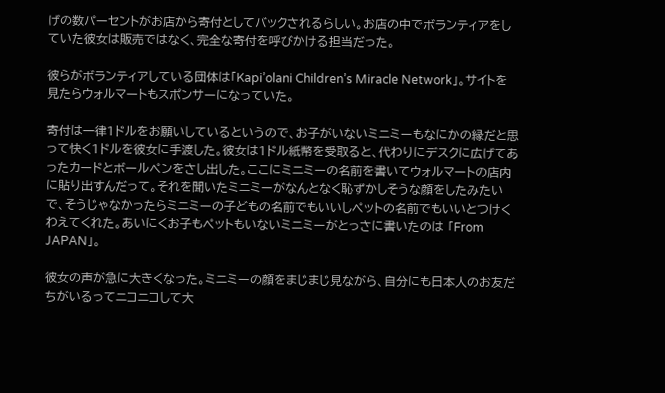げの数パーセントがお店から寄付としてバックされるらしい。お店の中でボランティアをしていた彼女は販売ではなく、完全な寄付を呼びかける担当だった。

彼らがボランティアしている団体は「Kapi’olani Children’s Miracle Network」。サイトを見たらウォルマートもスポンサーになっていた。

寄付は一律1ドルをお願いしているというので、お子がいないミニミーもなにかの縁だと思って快く1ドルを彼女に手渡した。彼女は1ドル紙幣を受取ると、代わりにデスクに広げてあったカードとボールペンをさし出した。ここにミニミーの名前を書いてウォルマートの店内に貼り出すんだって。それを聞いたミニミーがなんとなく恥ずかしそうな顔をしたみたいで、そうじゃなかったらミニミーの子どもの名前でもいいしペットの名前でもいいとつけくわえてくれた。あいにくお子もペットもいないミニミーがとっさに書いたのは 「From JAPAN」。

彼女の声が急に大きくなった。ミニミーの顔をまじまじ見ながら、自分にも日本人のお友だちがいるってニコニコして大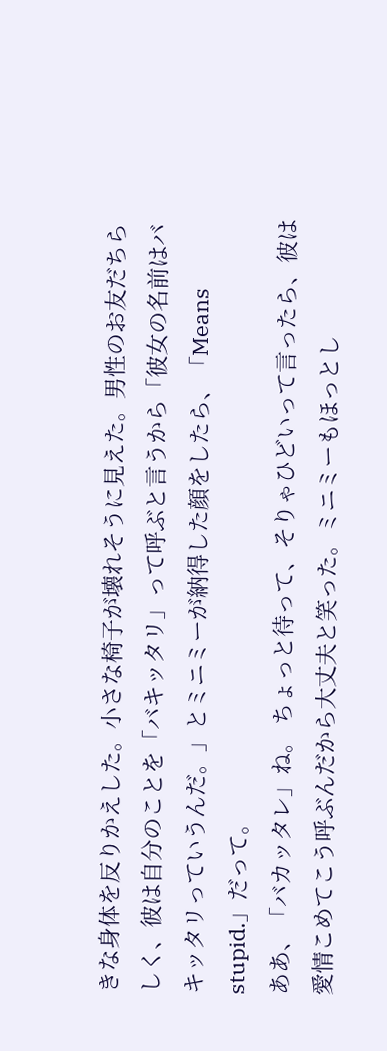きな身体を反りかえした。小さな椅子が壊れそうに見えた。男性のお友だちらしく、彼は自分のことを「バキッタリ」って呼ぶと言うから「彼女の名前はバキッタリっていうんだ。」とミニミーが納得した顔をしたら、「Means stupid.」だって。
ああ、「バカッタレ」ね。 ちょっと待って、そりゃひどいって言ったら、彼は愛情こめてこう呼ぶんだから大丈夫と笑った。ミニミーもほっとし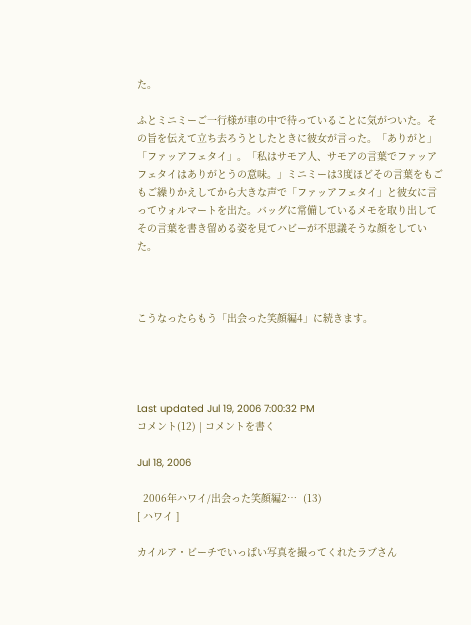た。

ふとミニミーご一行様が車の中で待っていることに気がついた。その旨を伝えて立ち去ろうとしたときに彼女が言った。「ありがと」「ファッアフェタイ」。「私はサモア人、サモアの言葉でファッアフェタイはありがとうの意味。」ミニミーは3度ほどその言葉をもごもご繰りかえしてから大きな声で「ファッアフェタイ」と彼女に言ってウォルマートを出た。バッグに常備しているメモを取り出してその言葉を書き留める姿を見てハビーが不思議そうな顔をしていた。



こうなったらもう「出会った笑顔編4」に続きます。




Last updated Jul 19, 2006 7:00:32 PM
コメント(12) | コメントを書く

Jul 18, 2006

  2006年ハワイ/出会った笑顔編2…  (13)
[ ハワイ ]

カイルア・ビーチでいっぱい写真を撮ってくれたラブさん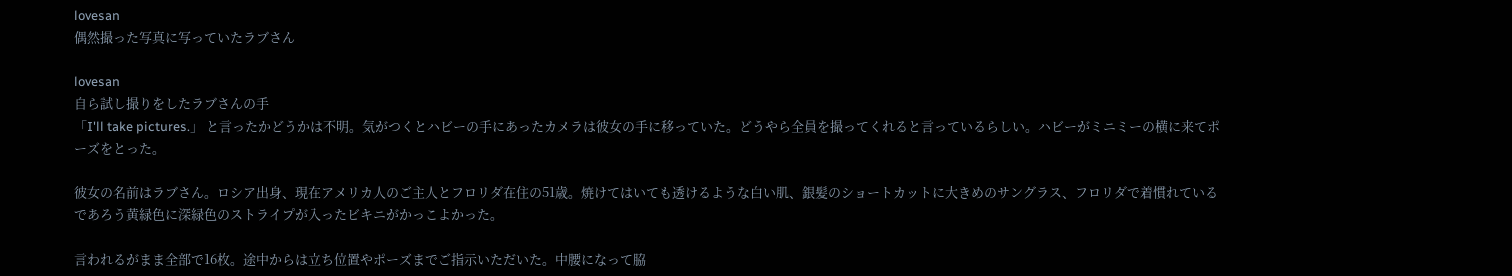lovesan
偶然撮った写真に写っていたラブさん

lovesan
自ら試し撮りをしたラブさんの手
「I'll take pictures.」 と言ったかどうかは不明。気がつくとハビーの手にあったカメラは彼女の手に移っていた。どうやら全員を撮ってくれると言っているらしい。ハビーがミニミーの横に来てポーズをとった。

彼女の名前はラブさん。ロシア出身、現在アメリカ人のご主人とフロリダ在住の51歳。焼けてはいても透けるような白い肌、銀髪のショートカットに大きめのサングラス、フロリダで着慣れているであろう黄緑色に深緑色のストライプが入ったビキニがかっこよかった。

言われるがまま全部で16枚。途中からは立ち位置やポーズまでご指示いただいた。中腰になって脇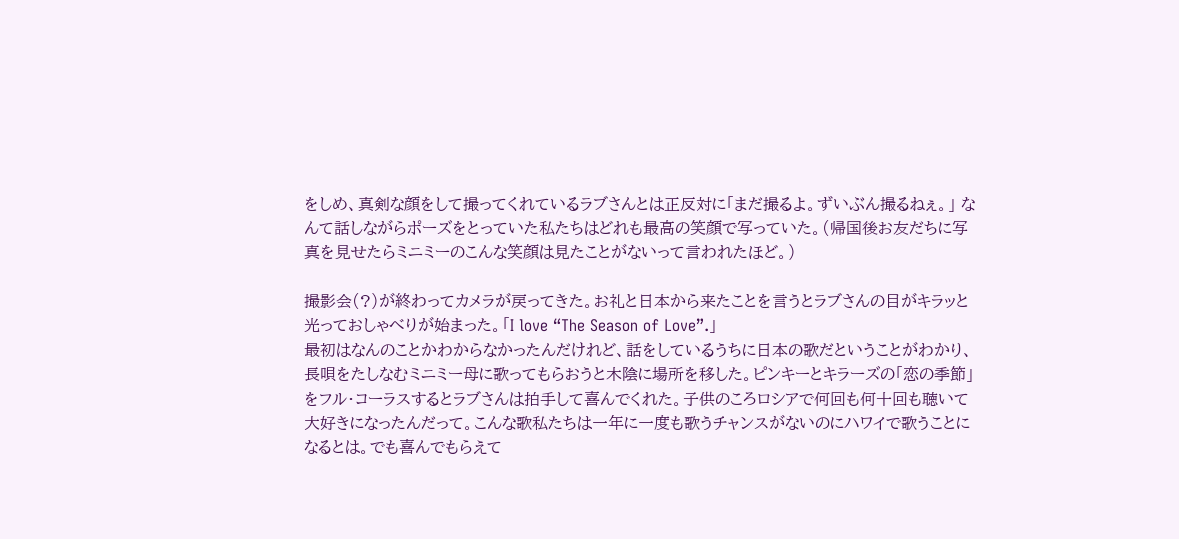をしめ、真剣な顔をして撮ってくれているラブさんとは正反対に「まだ撮るよ。ずいぶん撮るねぇ。」 なんて話しながらポーズをとっていた私たちはどれも最高の笑顔で写っていた。(帰国後お友だちに写真を見せたらミニミーのこんな笑顔は見たことがないって言われたほど。)

撮影会(?)が終わってカメラが戻ってきた。お礼と日本から来たことを言うとラブさんの目がキラッと光っておしゃべりが始まった。「I love “The Season of Love”.」
最初はなんのことかわからなかったんだけれど、話をしているうちに日本の歌だということがわかり、長唄をたしなむミニミー母に歌ってもらおうと木陰に場所を移した。ピンキーとキラーズの「恋の季節」をフル・コーラスするとラブさんは拍手して喜んでくれた。子供のころロシアで何回も何十回も聴いて大好きになったんだって。こんな歌私たちは一年に一度も歌うチャンスがないのにハワイで歌うことになるとは。でも喜んでもらえて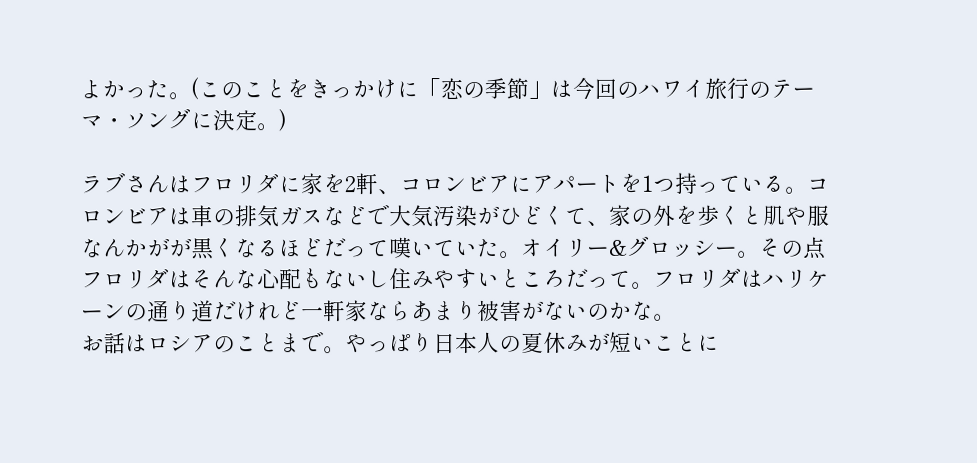よかった。(このことをきっかけに「恋の季節」は今回のハワイ旅行のテーマ・ソングに決定。)

ラブさんはフロリダに家を2軒、コロンビアにアパートを1つ持っている。コロンビアは車の排気ガスなどで大気汚染がひどくて、家の外を歩くと肌や服なんかがが黒くなるほどだって嘆いていた。オイリー&グロッシー。その点フロリダはそんな心配もないし住みやすいところだって。フロリダはハリケーンの通り道だけれど一軒家ならあまり被害がないのかな。
お話はロシアのことまで。やっぱり日本人の夏休みが短いことに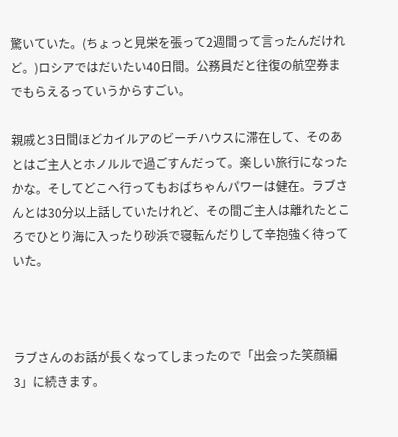驚いていた。(ちょっと見栄を張って2週間って言ったんだけれど。)ロシアではだいたい40日間。公務員だと往復の航空券までもらえるっていうからすごい。

親戚と3日間ほどカイルアのビーチハウスに滞在して、そのあとはご主人とホノルルで過ごすんだって。楽しい旅行になったかな。そしてどこへ行ってもおばちゃんパワーは健在。ラブさんとは30分以上話していたけれど、その間ご主人は離れたところでひとり海に入ったり砂浜で寝転んだりして辛抱強く待っていた。



ラブさんのお話が長くなってしまったので「出会った笑顔編3」に続きます。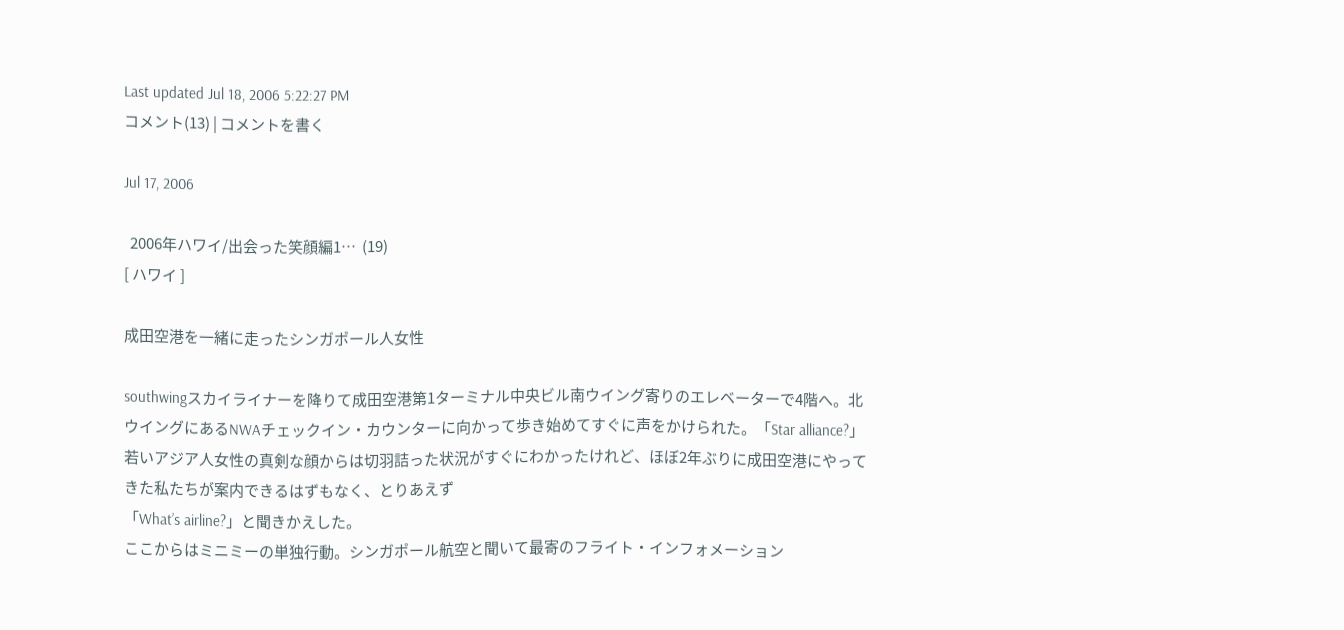Last updated Jul 18, 2006 5:22:27 PM
コメント(13) | コメントを書く

Jul 17, 2006

  2006年ハワイ/出会った笑顔編1…  (19)
[ ハワイ ]

成田空港を一緒に走ったシンガポール人女性

southwingスカイライナーを降りて成田空港第1ターミナル中央ビル南ウイング寄りのエレベーターで4階へ。北ウイングにあるNWAチェックイン・カウンターに向かって歩き始めてすぐに声をかけられた。「Star alliance?」 若いアジア人女性の真剣な顔からは切羽詰った状況がすぐにわかったけれど、ほぼ2年ぶりに成田空港にやってきた私たちが案内できるはずもなく、とりあえず
「What’s airline?」と聞きかえした。
ここからはミニミーの単独行動。シンガポール航空と聞いて最寄のフライト・インフォメーション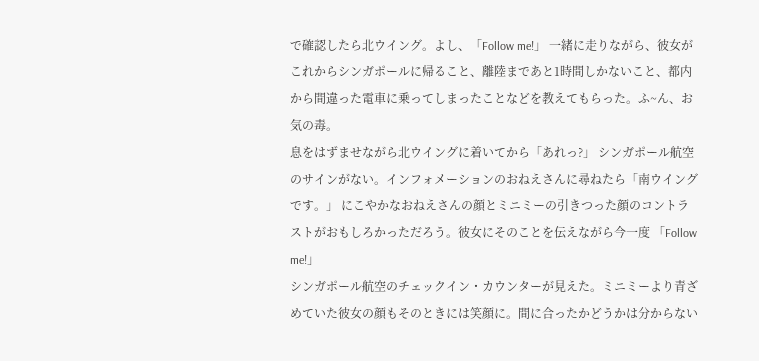で確認したら北ウイング。よし、「Follow me!」 一緒に走りながら、彼女がこれからシンガポールに帰ること、離陸まであと1時間しかないこと、都内から間違った電車に乗ってしまったことなどを教えてもらった。ふ~ん、お気の毒。
息をはずませながら北ウイングに着いてから「あれっ?」 シンガポール航空のサインがない。インフォメーションのおねえさんに尋ねたら「南ウイングです。」 にこやかなおねえさんの顔とミニミーの引きつった顔のコントラストがおもしろかっただろう。彼女にそのことを伝えながら今一度 「Follow me!」
シンガポール航空のチェックイン・カウンターが見えた。ミニミーより青ざめていた彼女の顔もそのときには笑顔に。間に合ったかどうかは分からない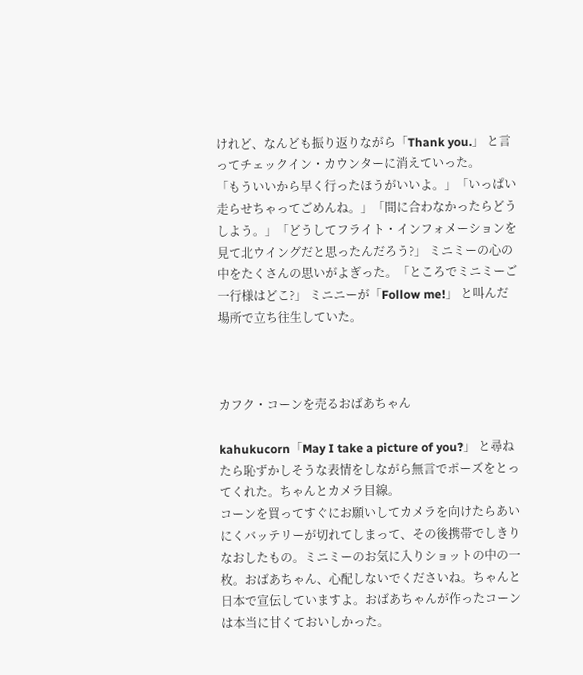けれど、なんども振り返りながら「Thank you.」 と言ってチェックイン・カウンターに消えていった。
「もういいから早く行ったほうがいいよ。」「いっぱい走らせちゃってごめんね。」「間に合わなかったらどうしよう。」「どうしてフライト・インフォメーションを見て北ウイングだと思ったんだろう?」 ミニミーの心の中をたくさんの思いがよぎった。「ところでミニミーご一行様はどこ?」 ミニニーが「Follow me!」 と叫んだ場所で立ち往生していた。



カフク・コーンを売るおばあちゃん

kahukucorn「May I take a picture of you?」 と尋ねたら恥ずかしそうな表情をしながら無言でポーズをとってくれた。ちゃんとカメラ目線。
コーンを買ってすぐにお願いしてカメラを向けたらあいにくバッテリーが切れてしまって、その後携帯でしきりなおしたもの。ミニミーのお気に入りショットの中の一枚。おばあちゃん、心配しないでくださいね。ちゃんと日本で宣伝していますよ。おばあちゃんが作ったコーンは本当に甘くておいしかった。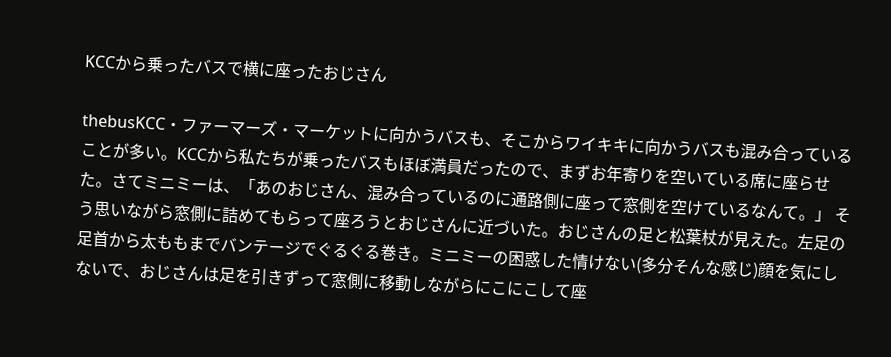KCCから乗ったバスで横に座ったおじさん

thebusKCC・ファーマーズ・マーケットに向かうバスも、そこからワイキキに向かうバスも混み合っていることが多い。KCCから私たちが乗ったバスもほぼ満員だったので、まずお年寄りを空いている席に座らせた。さてミニミーは、「あのおじさん、混み合っているのに通路側に座って窓側を空けているなんて。」 そう思いながら窓側に詰めてもらって座ろうとおじさんに近づいた。おじさんの足と松葉杖が見えた。左足の足首から太ももまでバンテージでぐるぐる巻き。ミニミーの困惑した情けない(多分そんな感じ)顔を気にしないで、おじさんは足を引きずって窓側に移動しながらにこにこして座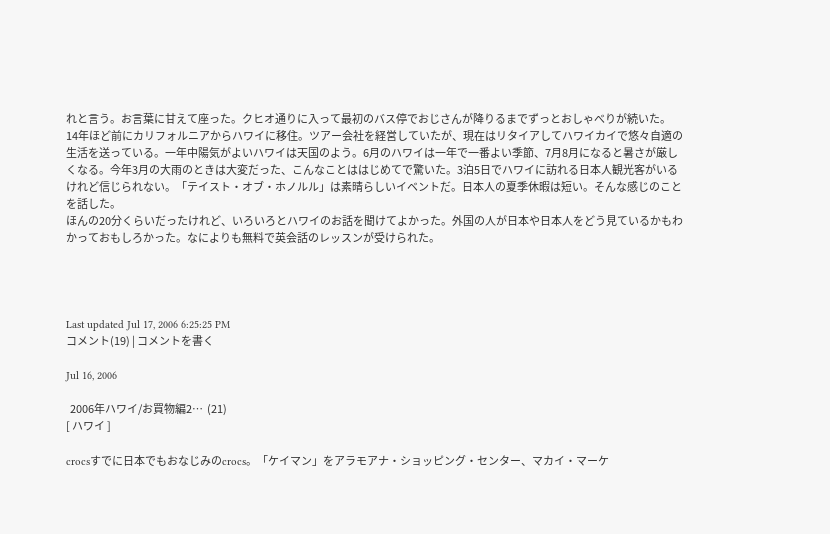れと言う。お言葉に甘えて座った。クヒオ通りに入って最初のバス停でおじさんが降りるまでずっとおしゃべりが続いた。
14年ほど前にカリフォルニアからハワイに移住。ツアー会社を経営していたが、現在はリタイアしてハワイカイで悠々自適の生活を送っている。一年中陽気がよいハワイは天国のよう。6月のハワイは一年で一番よい季節、7月8月になると暑さが厳しくなる。今年3月の大雨のときは大変だった、こんなことははじめてで驚いた。3泊5日でハワイに訪れる日本人観光客がいるけれど信じられない。「テイスト・オブ・ホノルル」は素晴らしいイベントだ。日本人の夏季休暇は短い。そんな感じのことを話した。
ほんの20分くらいだったけれど、いろいろとハワイのお話を聞けてよかった。外国の人が日本や日本人をどう見ているかもわかっておもしろかった。なによりも無料で英会話のレッスンが受けられた。




Last updated Jul 17, 2006 6:25:25 PM
コメント(19) | コメントを書く

Jul 16, 2006

  2006年ハワイ/お買物編2…  (21)
[ ハワイ ]

crocsすでに日本でもおなじみのcrocs。「ケイマン」をアラモアナ・ショッピング・センター、マカイ・マーケ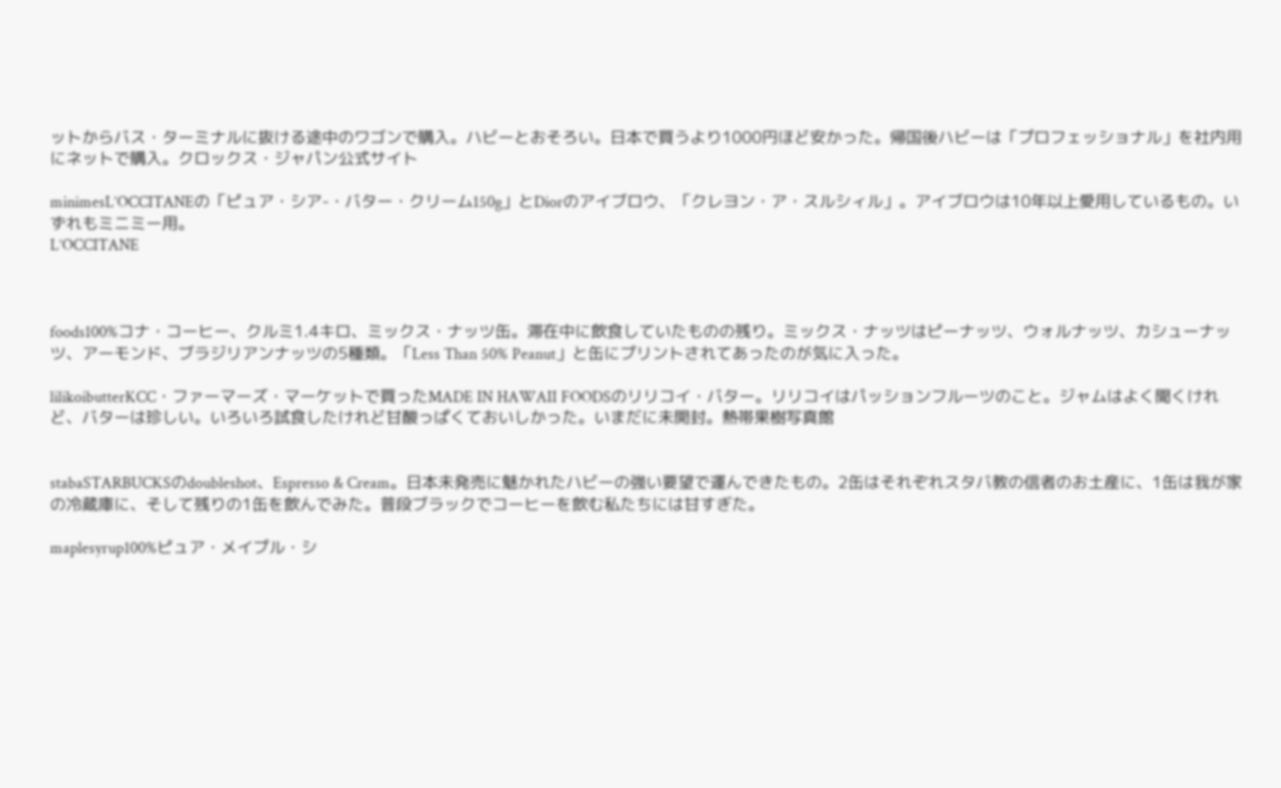ットからバス・ターミナルに抜ける途中のワゴンで購入。ハビーとおそろい。日本で買うより1000円ほど安かった。帰国後ハビーは「プロフェッショナル」を社内用にネットで購入。クロックス・ジャパン公式サイト

minimesL’OCCITANEの「ピュア・シア-・バター・クリーム150g」とDiorのアイブロウ、「クレヨン・ア・スルシィル」。アイブロウは10年以上愛用しているもの。いずれもミニミー用。
L’OCCITANE



foods100%コナ・コーヒー、クルミ1.4キロ、ミックス・ナッツ缶。滞在中に飲食していたものの残り。ミックス・ナッツはピーナッツ、ウォルナッツ、カシューナッツ、アーモンド、ブラジリアンナッツの5種類。「Less Than 50% Peanut」と缶にプリントされてあったのが気に入った。

lilikoibutterKCC・ファーマーズ・マーケットで買ったMADE IN HAWAII FOODSのリリコイ・バター。リリコイはパッションフルーツのこと。ジャムはよく聞くけれど、バターは珍しい。いろいろ試食したけれど甘酸っぱくておいしかった。いまだに未開封。熱帯果樹写真館


stabaSTARBUCKSのdoubleshot、Espresso & Cream。日本未発売に魅かれたハビーの強い要望で運んできたもの。2缶はそれぞれスタバ教の信者のお土産に、1缶は我が家の冷蔵庫に、そして残りの1缶を飲んでみた。普段ブラックでコーヒーを飲む私たちには甘すぎた。

maplesyrup100%ピュア・メイプル・シ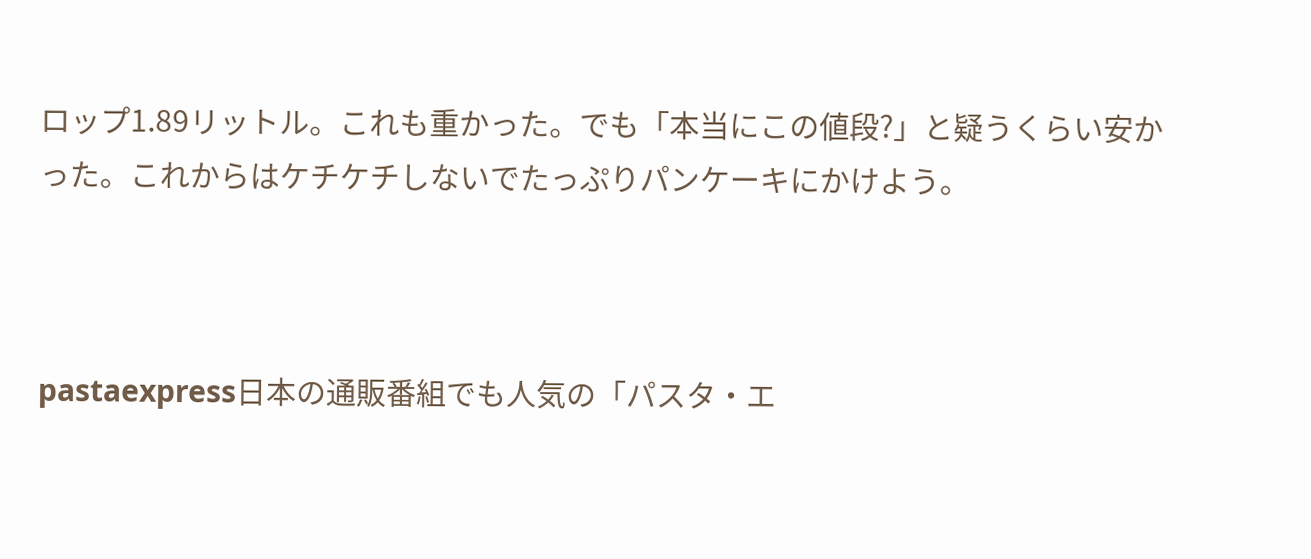ロップ1.89リットル。これも重かった。でも「本当にこの値段?」と疑うくらい安かった。これからはケチケチしないでたっぷりパンケーキにかけよう。



pastaexpress日本の通販番組でも人気の「パスタ・エ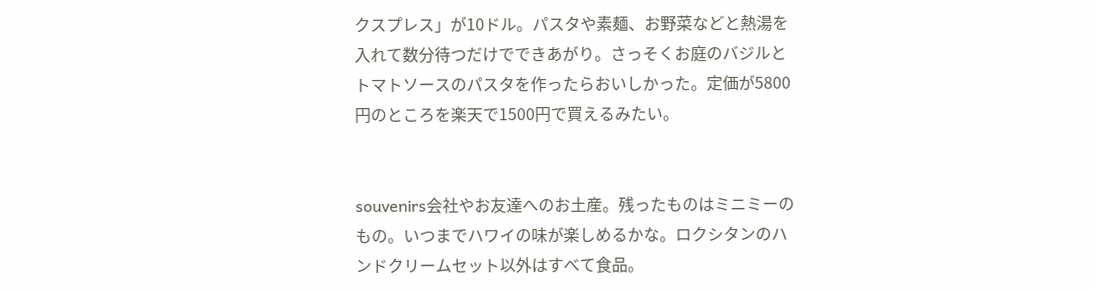クスプレス」が10ドル。パスタや素麺、お野菜などと熱湯を入れて数分待つだけでできあがり。さっそくお庭のバジルとトマトソースのパスタを作ったらおいしかった。定価が5800円のところを楽天で1500円で買えるみたい。


souvenirs会社やお友達へのお土産。残ったものはミニミーのもの。いつまでハワイの味が楽しめるかな。ロクシタンのハンドクリームセット以外はすべて食品。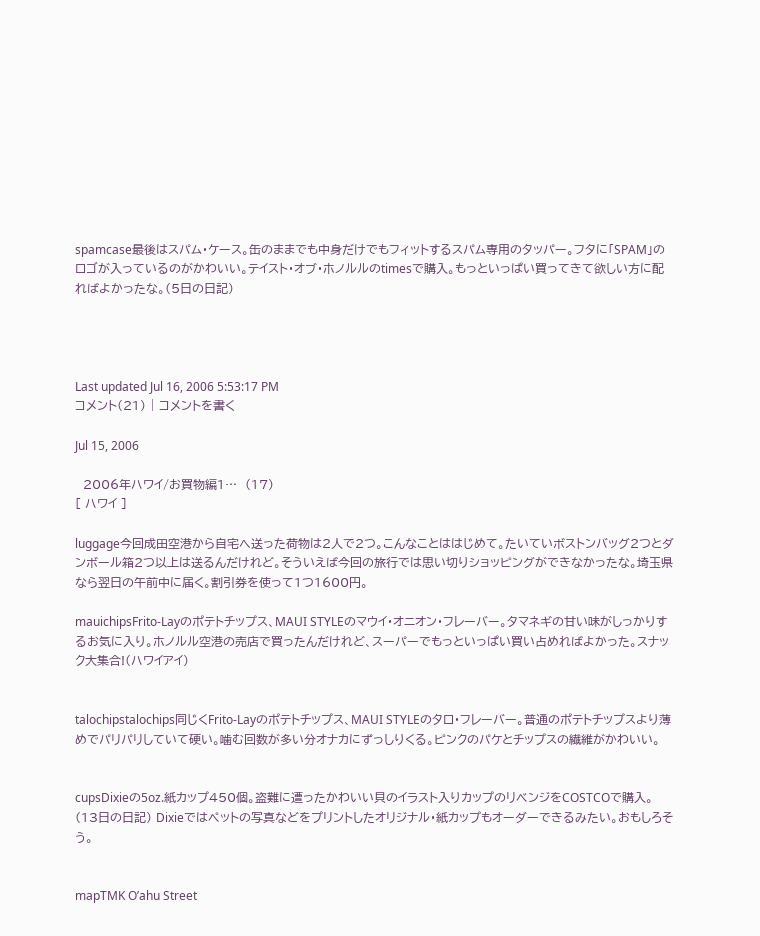spamcase最後はスパム・ケース。缶のままでも中身だけでもフィットするスパム専用のタッパー。フタに「SPAM」のロゴが入っているのがかわいい。テイスト・オブ・ホノルルのtimesで購入。もっといっぱい買ってきて欲しい方に配ればよかったな。(5日の日記)




Last updated Jul 16, 2006 5:53:17 PM
コメント(21) | コメントを書く

Jul 15, 2006

  2006年ハワイ/お買物編1…  (17)
[ ハワイ ]

luggage今回成田空港から自宅へ送った荷物は2人で2つ。こんなことははじめて。たいていボストンバッグ2つとダンボール箱2つ以上は送るんだけれど。そういえば今回の旅行では思い切りショッピングができなかったな。埼玉県なら翌日の午前中に届く。割引券を使って1つ1600円。

mauichipsFrito-Layのポテトチップス、MAUI STYLEのマウイ・オニオン・フレーバー。タマネギの甘い味がしっかりするお気に入り。ホノルル空港の売店で買ったんだけれど、スーパーでもっといっぱい買い占めればよかった。スナック大集合!(ハワイアイ)


talochipstalochips同じくFrito-Layのポテトチップス、MAUI STYLEのタロ・フレーバー。普通のポテトチップスより薄めでパリパリしていて硬い。噛む回数が多い分オナカにずっしりくる。ピンクのパケとチップスの繊維がかわいい。


cupsDixieの5oz.紙カップ450個。盗難に遭ったかわいい貝のイラスト入りカップのリベンジをCOSTCOで購入。(13日の日記) Dixieではペットの写真などをプリントしたオリジナル・紙カップもオーダーできるみたい。おもしろそう。


mapTMK O’ahu Street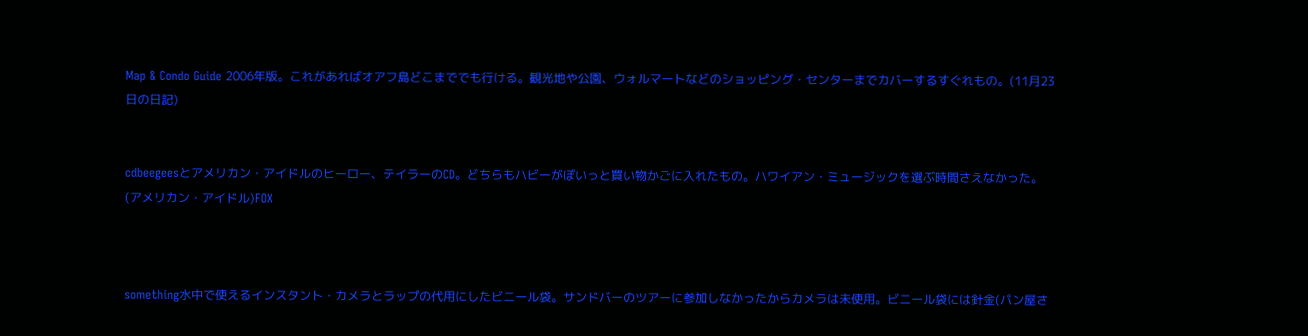Map & Condo Guide 2006年版。これがあればオアフ島どこまででも行ける。観光地や公園、ウォルマートなどのショッピング・センターまでカバーするすぐれもの。(11月23日の日記)


cdbeegeesとアメリカン・アイドルのヒーロー、テイラーのCD。どちらもハビーがぽいっと買い物かごに入れたもの。ハワイアン・ミュージックを選ぶ時間さえなかった。(アメリカン・アイドル)FOX



something水中で使えるインスタント・カメラとラップの代用にしたビニール袋。サンドバーのツアーに参加しなかったからカメラは未使用。ビニール袋には針金(パン屋さ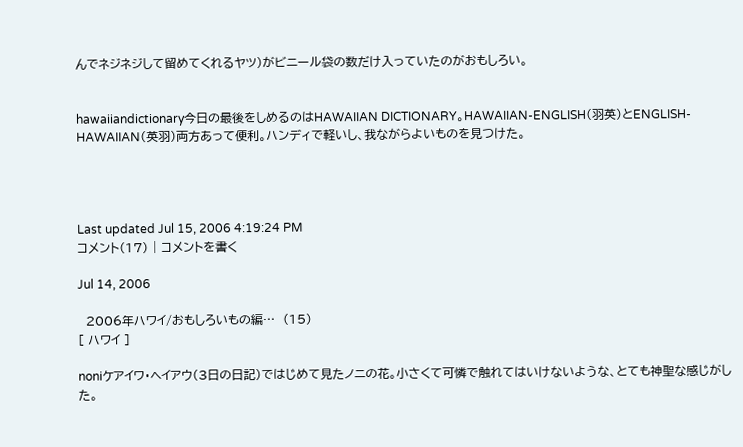んでネジネジして留めてくれるヤツ)がビニール袋の数だけ入っていたのがおもしろい。


hawaiiandictionary今日の最後をしめるのはHAWAIIAN DICTIONARY。HAWAIIAN-ENGLISH(羽英)とENGLISH-HAWAIIAN(英羽)両方あって便利。ハンディで軽いし、我ながらよいものを見つけた。




Last updated Jul 15, 2006 4:19:24 PM
コメント(17) | コメントを書く

Jul 14, 2006

  2006年ハワイ/おもしろいもの編…  (15)
[ ハワイ ]

noniケアイワ・ヘイアウ(3日の日記)ではじめて見たノニの花。小さくて可憐で触れてはいけないような、とても神聖な感じがした。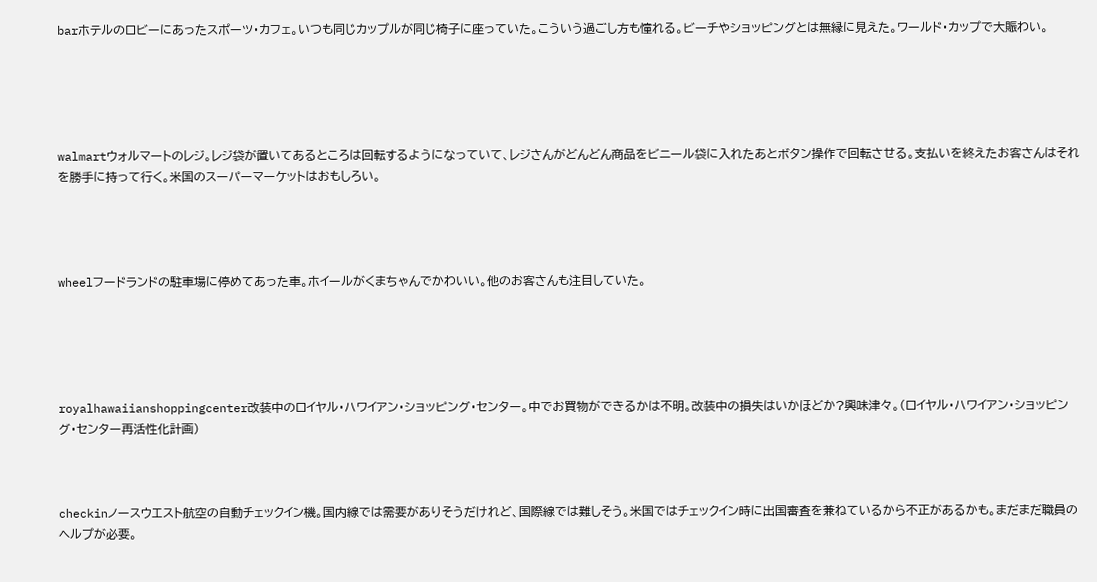barホテルのロビーにあったスポーツ・カフェ。いつも同じカップルが同じ椅子に座っていた。こういう過ごし方も憧れる。ビーチやショッピングとは無縁に見えた。ワールド・カップで大賑わい。





walmartウォルマートのレジ。レジ袋が置いてあるところは回転するようになっていて、レジさんがどんどん商品をビニール袋に入れたあとボタン操作で回転させる。支払いを終えたお客さんはそれを勝手に持って行く。米国のスーパーマーケットはおもしろい。




wheelフードランドの駐車場に停めてあった車。ホイールがくまちゃんでかわいい。他のお客さんも注目していた。





royalhawaiianshoppingcenter改装中のロイヤル・ハワイアン・ショッピング・センター。中でお買物ができるかは不明。改装中の損失はいかほどか?興味津々。(ロイヤル・ハワイアン・ショッピング・センター再活性化計画)



checkinノースウエスト航空の自動チェックイン機。国内線では需要がありそうだけれど、国際線では難しそう。米国ではチェックイン時に出国審査を兼ねているから不正があるかも。まだまだ職員のヘルプが必要。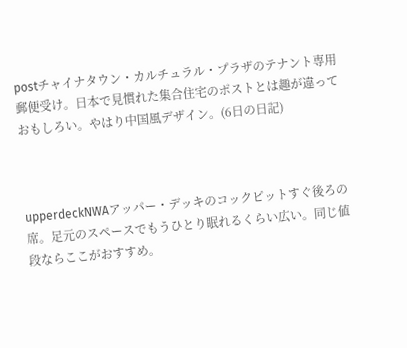postチャイナタウン・カルチュラル・プラザのテナント専用郵便受け。日本で見慣れた集合住宅のポストとは趣が違っておもしろい。やはり中国風デザイン。(6日の日記)



upperdeckNWAアッパー・デッキのコックピットすぐ後ろの席。足元のスペースでもうひとり眠れるくらい広い。同じ値段ならここがおすすめ。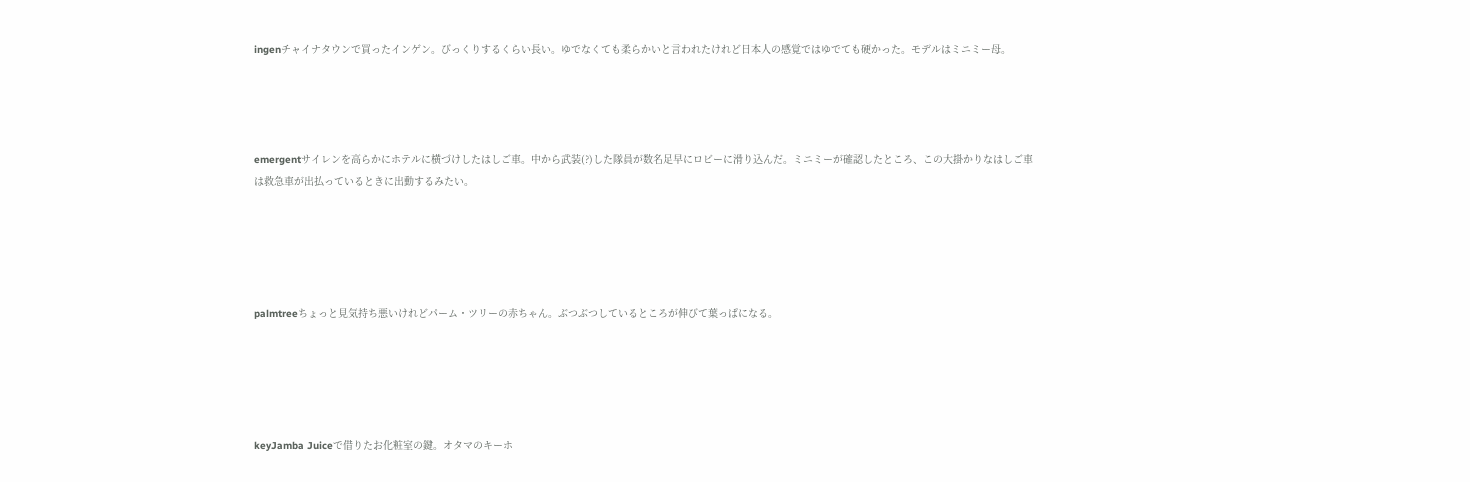ingenチャイナタウンで買ったインゲン。びっくりするくらい長い。ゆでなくても柔らかいと言われたけれど日本人の感覚ではゆでても硬かった。モデルはミニミー母。




emergentサイレンを高らかにホテルに横づけしたはしご車。中から武装(?)した隊員が数名足早にロビーに滑り込んだ。ミニミーが確認したところ、この大掛かりなはしご車は救急車が出払っているときに出動するみたい。





palmtreeちょっと見気持ち悪いけれどパーム・ツリーの赤ちゃん。ぶつぶつしているところが伸びて葉っぱになる。





keyJamba Juiceで借りたお化粧室の鍵。オタマのキーホ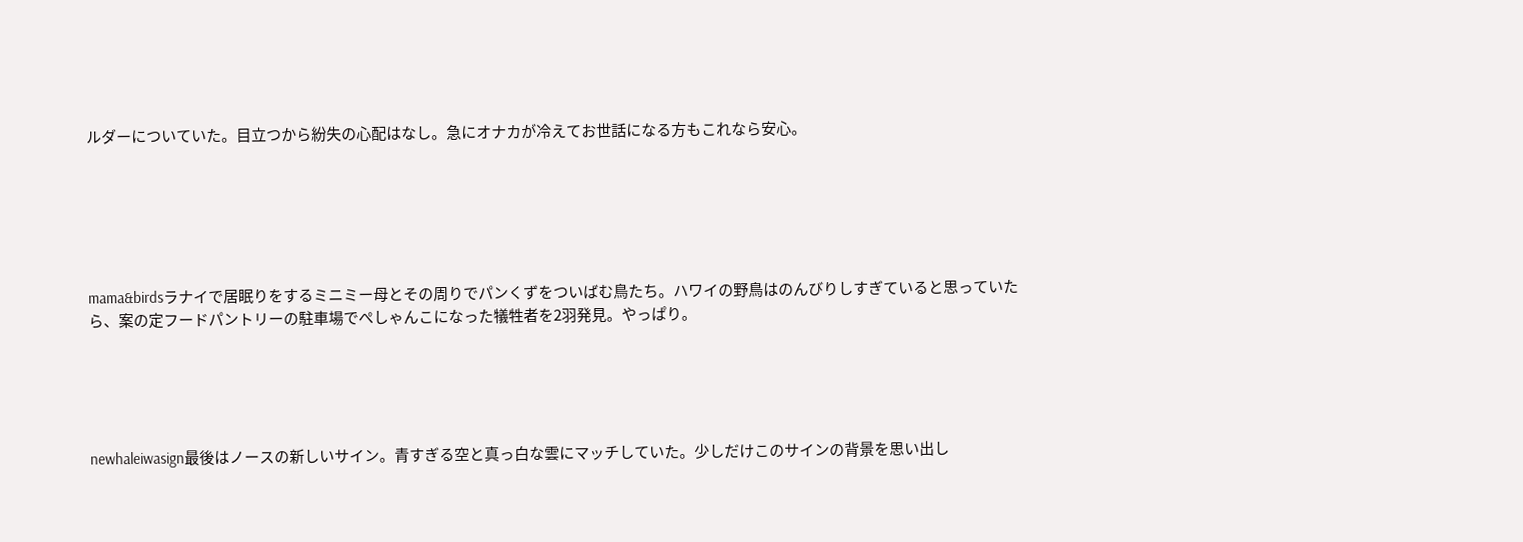ルダーについていた。目立つから紛失の心配はなし。急にオナカが冷えてお世話になる方もこれなら安心。






mama&birdsラナイで居眠りをするミニミー母とその周りでパンくずをついばむ鳥たち。ハワイの野鳥はのんびりしすぎていると思っていたら、案の定フードパントリーの駐車場でぺしゃんこになった犠牲者を2羽発見。やっぱり。





newhaleiwasign最後はノースの新しいサイン。青すぎる空と真っ白な雲にマッチしていた。少しだけこのサインの背景を思い出し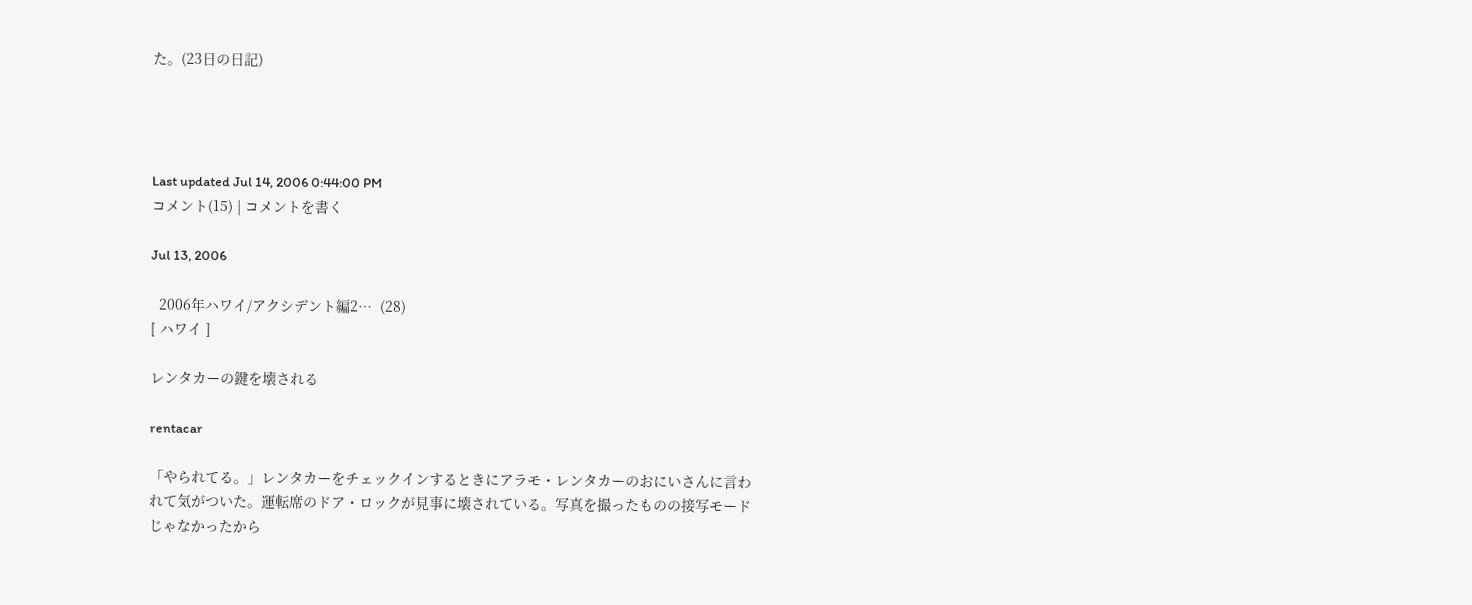た。(23日の日記)




Last updated Jul 14, 2006 0:44:00 PM
コメント(15) | コメントを書く

Jul 13, 2006

  2006年ハワイ/アクシデント編2…  (28)
[ ハワイ ]

レンタカーの鍵を壊される

rentacar

「やられてる。」レンタカーをチェックインするときにアラモ・レンタカーのおにいさんに言われて気がついた。運転席のドア・ロックが見事に壊されている。写真を撮ったものの接写モードじゃなかったから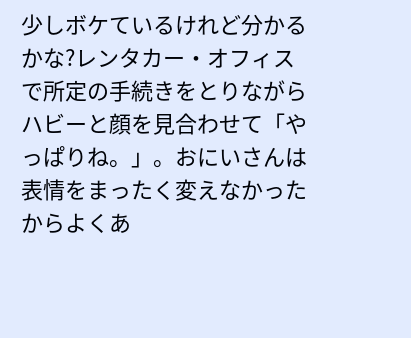少しボケているけれど分かるかな?レンタカー・オフィスで所定の手続きをとりながらハビーと顔を見合わせて「やっぱりね。」。おにいさんは表情をまったく変えなかったからよくあ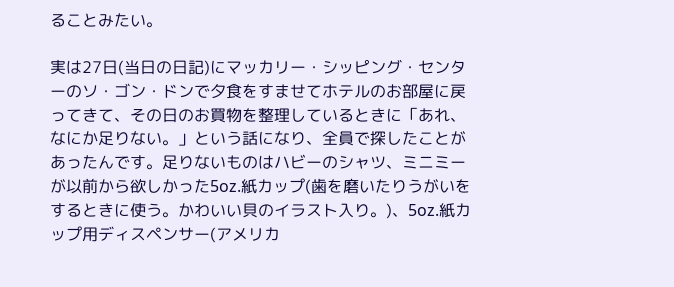ることみたい。

実は27日(当日の日記)にマッカリー・シッピング・センターのソ・ゴン・ドンで夕食をすませてホテルのお部屋に戻ってきて、その日のお買物を整理しているときに「あれ、なにか足りない。」という話になり、全員で探したことがあったんです。足りないものはハビーのシャツ、ミニミーが以前から欲しかった5oz.紙カップ(歯を磨いたりうがいをするときに使う。かわいい貝のイラスト入り。)、5oz.紙カップ用ディスペンサー(アメリカ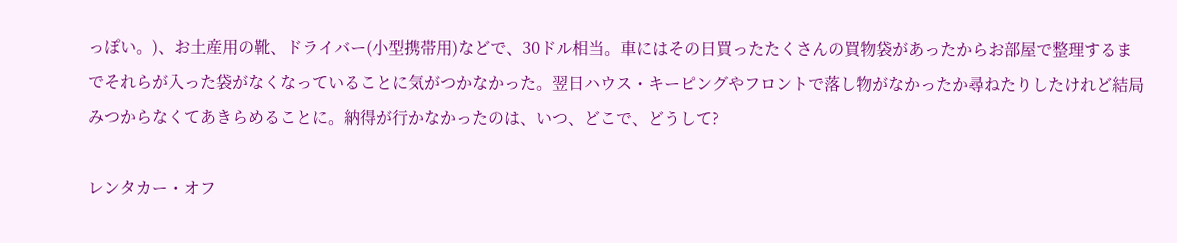っぽい。)、お土産用の靴、ドライバー(小型携帯用)などで、30ドル相当。車にはその日買ったたくさんの買物袋があったからお部屋で整理するまでそれらが入った袋がなくなっていることに気がつかなかった。翌日ハウス・キーピングやフロントで落し物がなかったか尋ねたりしたけれど結局みつからなくてあきらめることに。納得が行かなかったのは、いつ、どこで、どうして?

レンタカー・オフ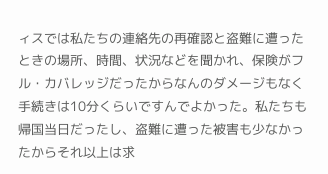ィスでは私たちの連絡先の再確認と盗難に遭ったときの場所、時間、状況などを聞かれ、保険がフル・カバレッジだったからなんのダメージもなく手続きは10分くらいですんでよかった。私たちも帰国当日だったし、盗難に遭った被害も少なかったからそれ以上は求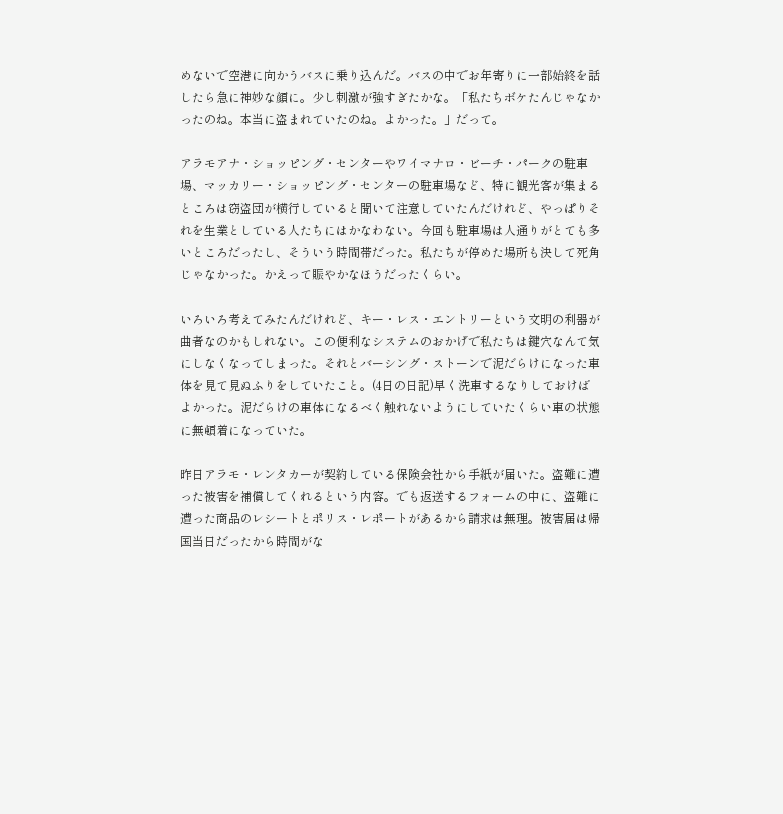めないで空港に向かうバスに乗り込んだ。バスの中でお年寄りに一部始終を話したら急に神妙な顔に。少し刺激が強すぎたかな。「私たちボケたんじゃなかったのね。本当に盗まれていたのね。よかった。」だって。

アラモアナ・ショッピング・センターやワイマナロ・ビーチ・パークの駐車場、マッカリー・ショッピング・センターの駐車場など、特に観光客が集まるところは窃盗団が横行していると聞いて注意していたんだけれど、やっぱりそれを生業としている人たちにはかなわない。今回も駐車場は人通りがとても多いところだったし、そういう時間帯だった。私たちが停めた場所も決して死角じゃなかった。かえって賑やかなほうだったくらい。

いろいろ考えてみたんだけれど、キー・レス・エントリーという文明の利器が曲者なのかもしれない。この便利なシステムのおかげで私たちは鍵穴なんて気にしなくなってしまった。それとバーシング・ストーンで泥だらけになった車体を見て見ぬふりをしていたこと。(4日の日記)早く洗車するなりしておけばよかった。泥だらけの車体になるべく触れないようにしていたくらい車の状態に無頓着になっていた。

昨日アラモ・レンタカーが契約している保険会社から手紙が届いた。盗難に遭った被害を補償してくれるという内容。でも返送するフォームの中に、盗難に遭った商品のレシートとポリス・レポートがあるから請求は無理。被害届は帰国当日だったから時間がな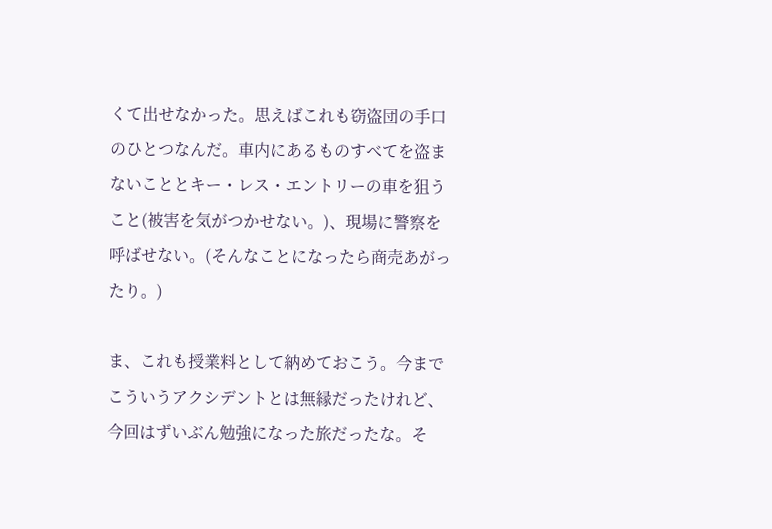くて出せなかった。思えばこれも窃盗団の手口のひとつなんだ。車内にあるものすべてを盗まないこととキー・レス・エントリーの車を狙うこと(被害を気がつかせない。)、現場に警察を呼ばせない。(そんなことになったら商売あがったり。)

ま、これも授業料として納めておこう。今までこういうアクシデントとは無縁だったけれど、今回はずいぶん勉強になった旅だったな。そ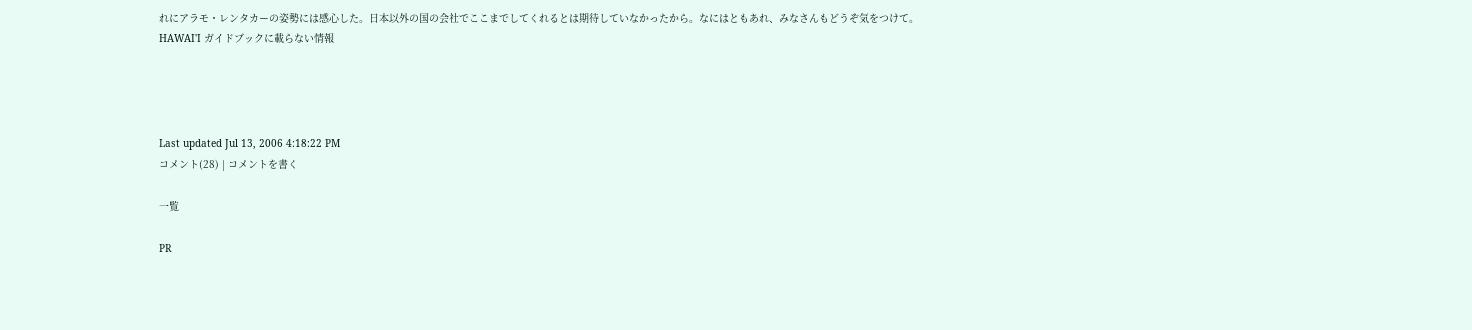れにアラモ・レンタカーの姿勢には感心した。日本以外の国の会社でここまでしてくれるとは期待していなかったから。なにはともあれ、みなさんもどうぞ気をつけて。
HAWAI'I ガイドブックに載らない情報




Last updated Jul 13, 2006 4:18:22 PM
コメント(28) | コメントを書く

一覧

PR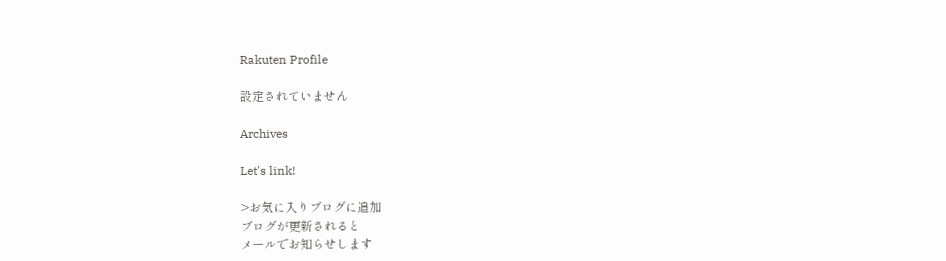Rakuten Profile

設定されていません

Archives

Let's link!

>お気に入りブログに追加
ブログが更新されると
メールでお知らせします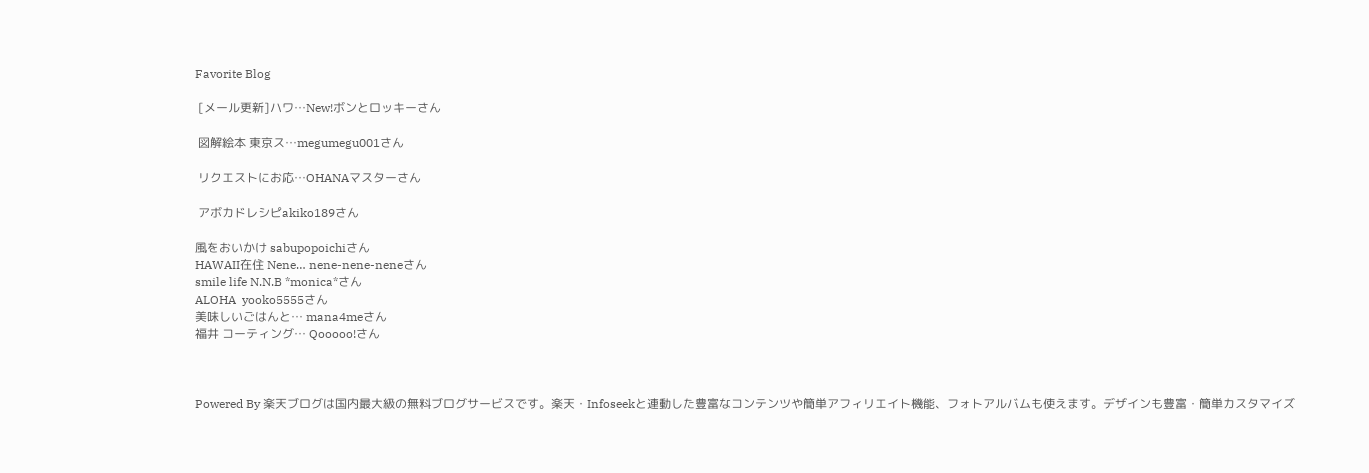Favorite Blog

 [メール更新]ハワ…New!ボンとロッキーさん

 図解絵本 東京ス…megumegu001さん

 リクエストにお応…OHANAマスターさん

 アボカドレシピakiko189さん

風をおいかけ sabupopoichiさん
HAWAII在住 Nene… nene-nene-neneさん
smile life N.N.B *monica*さん
ALOHA  yooko5555さん
美味しいごはんと… mana4meさん
福井 コーティング… Qooooo!さん



Powered By 楽天ブログは国内最大級の無料ブログサービスです。楽天・Infoseekと連動した豊富なコンテンツや簡単アフィリエイト機能、フォトアルバムも使えます。デザインも豊富・簡単カスタマイズ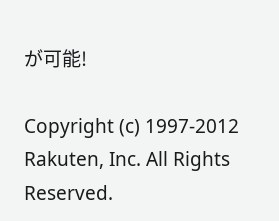が可能!

Copyright (c) 1997-2012 Rakuten, Inc. All Rights Reserved.